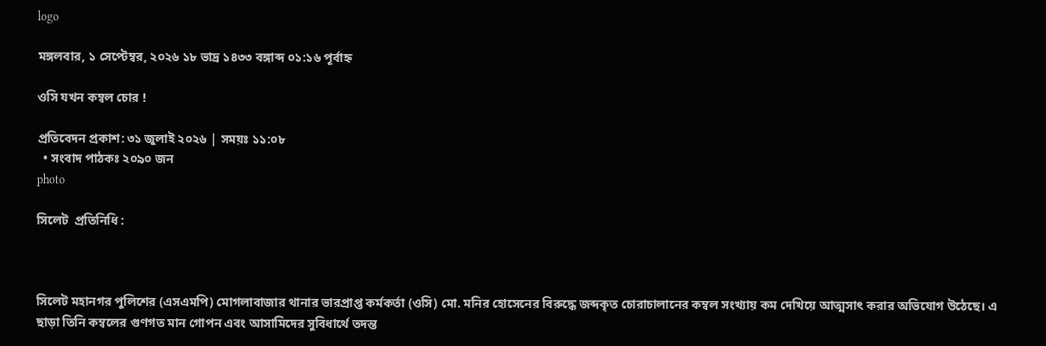logo

মঙ্গলবার, ১ সেপ্টেম্বর, ২০২৬ ১৮ ভাদ্র ১৪৩৩ বঙ্গাব্দ ০১:১৬ পূর্বাহ্ন

ওসি যখন কম্বল চোর !

প্রতিবেদন প্রকাশ: ৩১ জুলাই ২০২৬ | সময়ঃ ১১:০৮
  • সংবাদ পাঠকঃ ২০৯০ জন
photo

সিলেট  প্রতিনিধি :



সিলেট মহানগর পুলিশের (এসএমপি) মোগলাবাজার থানার ভারপ্রাপ্ত কর্মকর্তা (ওসি) মো. মনির হোসেনের বিরুদ্ধে জব্দকৃত চোরাচালানের কম্বল সংখ্যায় কম দেখিয়ে আত্মসাৎ করার অভিযোগ উঠেছে। এ ছাড়া তিনি কম্বলের গুণগত মান গোপন এবং আসামিদের সুবিধার্থে তদন্ত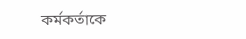কর্মকর্তাকে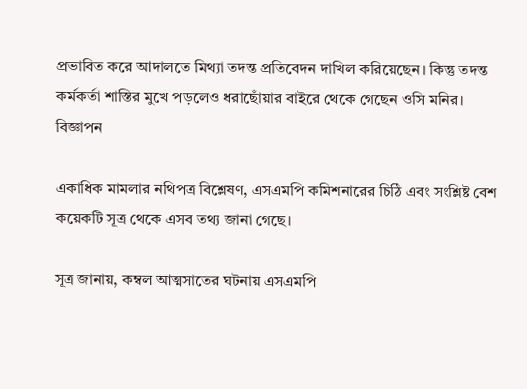প্রভাবিত করে আদালতে মিথ্যা তদন্ত প্রতিবেদন দাখিল করিয়েছেন। কিন্তু তদন্ত কর্মকর্তা শাস্তির মুখে পড়লেও ধরাছোঁয়ার বাইরে থেকে গেছেন ওসি মনির।
বিজ্ঞাপন

একাধিক মামলার নথিপত্র বিশ্লেষণ, এসএমপি কমিশনারের চিঠি এবং সংশ্লিষ্ট বেশ কয়েকটি সূত্র থেকে এসব তথ্য জানা গেছে।

সূত্র জানায়, কম্বল আত্মসাতের ঘটনায় এসএমপি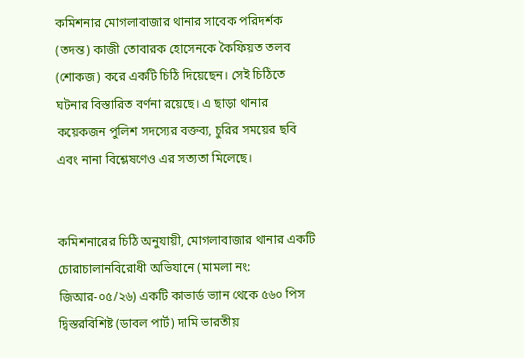কমিশনার মোগলাবাজার থানার সাবেক পরিদর্শক (তদন্ত) কাজী তোবারক হোসেনকে কৈফিয়ত তলব (শোকজ) করে একটি চিঠি দিয়েছেন। সেই চিঠিতে ঘটনার বিস্তারিত বর্ণনা রয়েছে। এ ছাড়া থানার কয়েকজন পুলিশ সদস্যের বক্তব্য, চুরির সময়ের ছবি এবং নানা বিশ্লেষণেও এর সত্যতা মিলেছে।


কমিশনারের চিঠি অনুযায়ী, মোগলাবাজার থানার একটি চোরাচালানবিরোধী অভিযানে (মামলা নং: জিআর-০৫/২৬) একটি কাভার্ড ভ্যান থেকে ৫৬০ পিস দ্বিস্তরবিশিষ্ট (ডাবল পার্ট) দামি ভারতীয়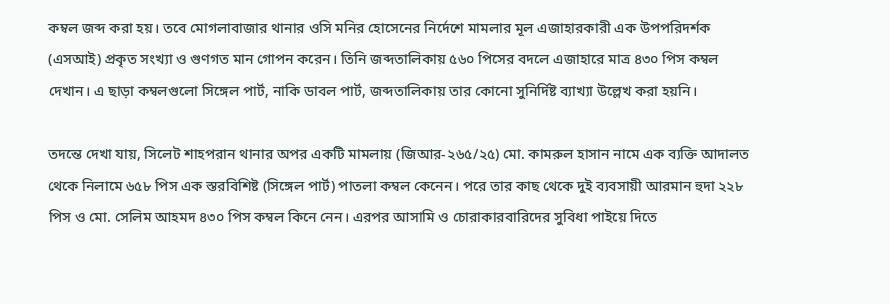কম্বল জব্দ করা হয়। তবে মোগলাবাজার থানার ওসি মনির হোসেনের নির্দেশে মামলার মূল এজাহারকারী এক উপপরিদর্শক (এসআই) প্রকৃত সংখ্যা ও গুণগত মান গোপন করেন। তিনি জব্দতালিকায় ৫৬০ পিসের বদলে এজাহারে মাত্র ৪৩০ পিস কম্বল দেখান। এ ছাড়া কম্বলগুলো সিঙ্গেল পার্ট, নাকি ডাবল পার্ট, জব্দতালিকায় তার কোনো সুনির্দিষ্ট ব্যাখ্যা উল্লেখ করা হয়নি।

তদন্তে দেখা যায়, সিলেট শাহপরান থানার অপর একটি মামলায় (জিআর-২৬৫/২৫) মো. কামরুল হাসান নামে এক ব্যক্তি আদালত থেকে নিলামে ৬৫৮ পিস এক স্তরবিশিষ্ট (সিঙ্গেল পার্ট) পাতলা কম্বল কেনেন। পরে তার কাছ থেকে দুই ব্যবসায়ী আরমান হুদা ২২৮ পিস ও মো. সেলিম আহমদ ৪৩০ পিস কম্বল কিনে নেন। এরপর আসামি ও চোরাকারবারিদের সুবিধা পাইয়ে দিতে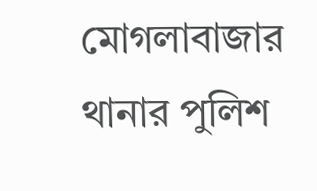মোগলাবাজার থানার পুলিশ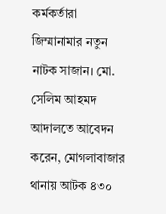কর্মকর্তারা জিম্মানামার নতুন নাটক সাজান। মো. সেলিম আহমদ আদালতে আবেদন করেন, মোগলাবাজার থানায় আটক ৪৩০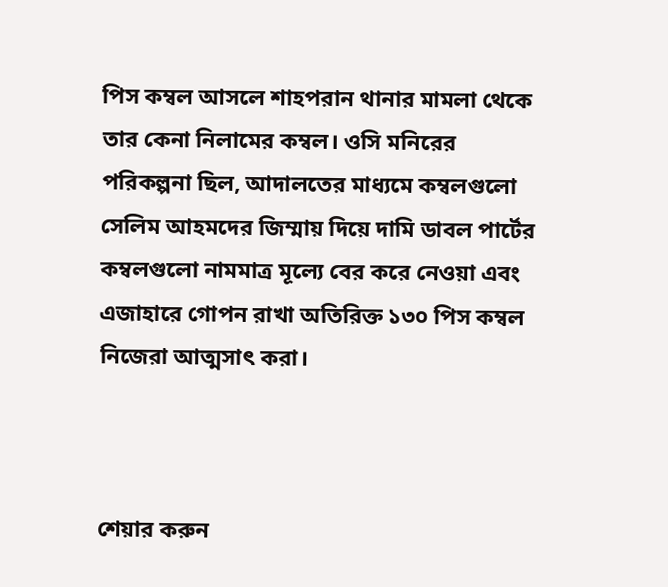পিস কম্বল আসলে শাহপরান থানার মামলা থেকে তার কেনা নিলামের কম্বল। ওসি মনিরের পরিকল্পনা ছিল, আদালতের মাধ্যমে কম্বলগুলো সেলিম আহমদের জিম্মায় দিয়ে দামি ডাবল পার্টের কম্বলগুলো নামমাত্র মূল্যে বের করে নেওয়া এবং এজাহারে গোপন রাখা অতিরিক্ত ১৩০ পিস কম্বল নিজেরা আত্মসাৎ করা।



শেয়ার করুন